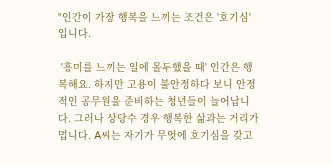"인간이 가장 행복을 느끼는 조건은 '호기심'입니다.

 '흥미를 느끼는 일에 몰두했을 때' 인간은 행복해요. 하지만 고용이 불안정하다 보니 안정적인 공무원을 준비하는 청년들이 늘어납니다. 그러나 상당수 경우 행복한 삶과는 거리가 멉니다. A씨는 자기가 무엇에 호기심을 갖고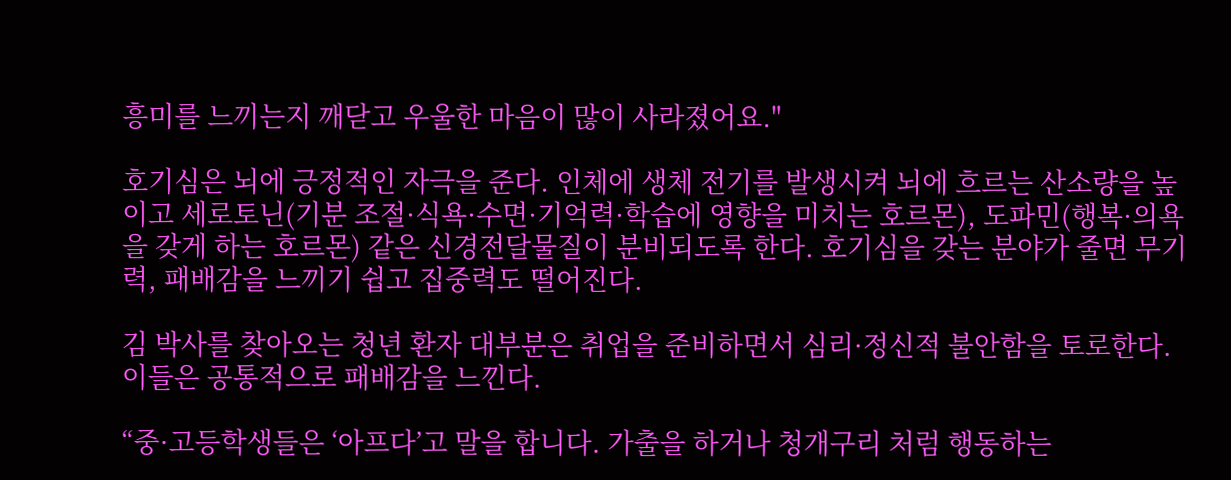흥미를 느끼는지 깨닫고 우울한 마음이 많이 사라졌어요."

호기심은 뇌에 긍정적인 자극을 준다. 인체에 생체 전기를 발생시켜 뇌에 흐르는 산소량을 높이고 세로토닌(기분 조절·식욕·수면·기억력·학습에 영향을 미치는 호르몬), 도파민(행복·의욕을 갖게 하는 호르몬) 같은 신경전달물질이 분비되도록 한다. 호기심을 갖는 분야가 줄면 무기력, 패배감을 느끼기 쉽고 집중력도 떨어진다.

김 박사를 찾아오는 청년 환자 대부분은 취업을 준비하면서 심리·정신적 불안함을 토로한다. 이들은 공통적으로 패배감을 느낀다.

“중·고등학생들은 ‘아프다’고 말을 합니다. 가출을 하거나 청개구리 처럼 행동하는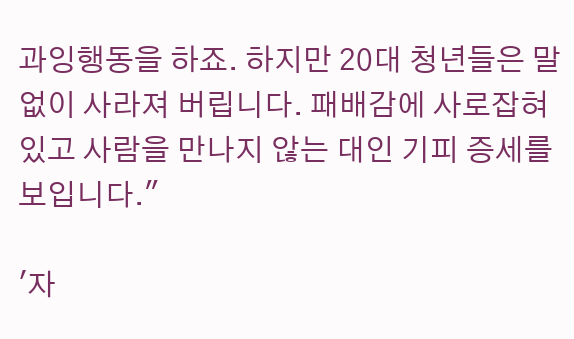과잉행동을 하죠. 하지만 20대 청년들은 말없이 사라져 버립니다. 패배감에 사로잡혀 있고 사람을 만나지 않는 대인 기피 증세를 보입니다."

'자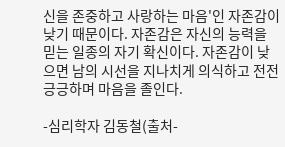신을 존중하고 사랑하는 마음'인 자존감이 낮기 때문이다. 자존감은 자신의 능력을 믿는 일종의 자기 확신이다. 자존감이 낮으면 남의 시선을 지나치게 의식하고 전전긍긍하며 마음을 졸인다.

-심리학자 김동철(출처-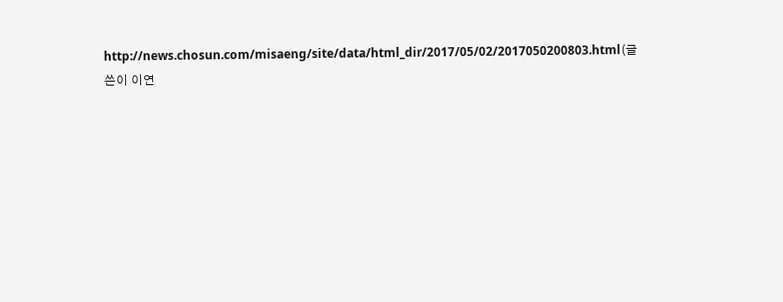http://news.chosun.com/misaeng/site/data/html_dir/2017/05/02/2017050200803.html(글쓴이 이연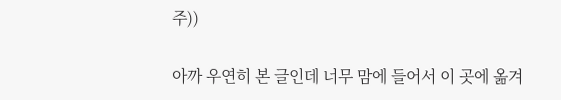주))

아까 우연히 본 글인데 너무 맘에 들어서 이 곳에 옮겨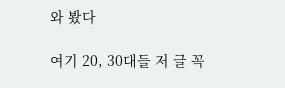와 봤다

여기 20, 30대들 저 글 꼭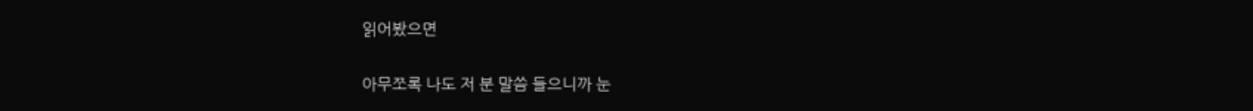읽어봤으면

아무쪼록 나도 저 분 말씀 들으니까 눈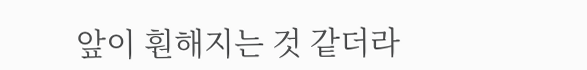앞이 훤해지는 것 같더라